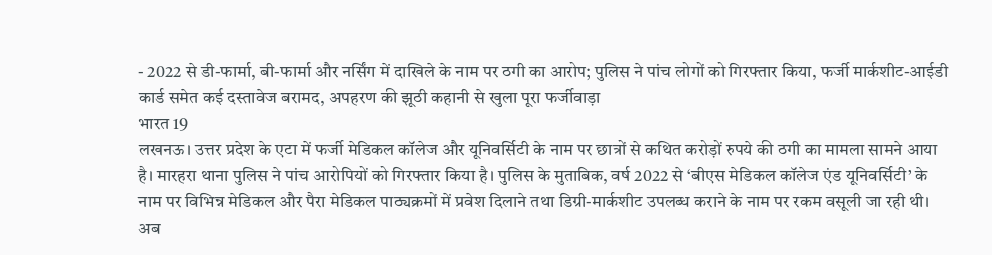- 2022 से डी-फार्मा, बी-फार्मा और नर्सिंग में दाखिले के नाम पर ठगी का आरोप; पुलिस ने पांच लोगों को गिरफ्तार किया, फर्जी मार्कशीट-आईडी कार्ड समेत कई दस्तावेज बरामद, अपहरण की झूठी कहानी से खुला पूरा फर्जीवाड़ा
भारत 19
लखनऊ। उत्तर प्रदेश के एटा में फर्जी मेडिकल कॉलेज और यूनिवर्सिटी के नाम पर छात्रों से कथित करोड़ों रुपये की ठगी का मामला सामने आया है। मारहरा थाना पुलिस ने पांच आरोपियों को गिरफ्तार किया है। पुलिस के मुताबिक, वर्ष 2022 से ‘बीएस मेडिकल कॉलेज एंड यूनिवर्सिटी’ के नाम पर विभिन्न मेडिकल और पैरा मेडिकल पाठ्यक्रमों में प्रवेश दिलाने तथा डिग्री-मार्कशीट उपलब्ध कराने के नाम पर रकम वसूली जा रही थी। अब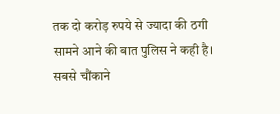तक दो करोड़ रुपये से ज्यादा की ठगी सामने आने की बात पुलिस ने कही है। सबसे चौंकाने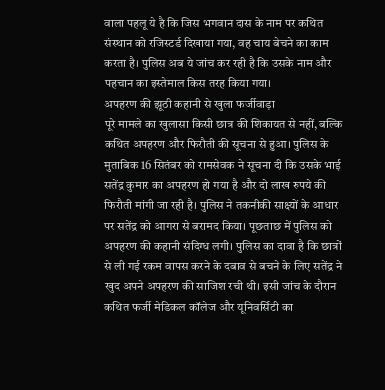वाला पहलू ये है कि जिस भगवान दास के नाम पर कथित संस्थान को रजिस्टर्ड दिखाया गया, वह चाय बेचने का काम करता है। पुलिस अब ये जांच कर रही है कि उसके नाम और पहचान का इस्तेमाल किस तरह किया गया।
अपहरण की झूठी कहानी से खुला फर्जीवाड़ा
पूरे मामले का खुलासा किसी छात्र की शिकायत से नहीं, बल्कि कथित अपहरण और फिरौती की सूचना से हुआ। पुलिस के मुताबिक 16 सितंबर को रामसेवक ने सूचना दी कि उसके भाई सतेंद्र कुमार का अपहरण हो गया है और दो लाख रुपये की फिरौती मांगी जा रही है। पुलिस ने तकनीकी साक्ष्यों के आधार पर सतेंद्र को आगरा से बरामद किया। पूछताछ में पुलिस को अपहरण की कहानी संदिग्ध लगी। पुलिस का दावा है कि छात्रों से ली गई रकम वापस करने के दबाव से बचने के लिए सतेंद्र ने खुद अपने अपहरण की साजिश रची थी। इसी जांच के दौरान कथित फर्जी मेडिकल कॉलेज और यूनिवर्सिटी का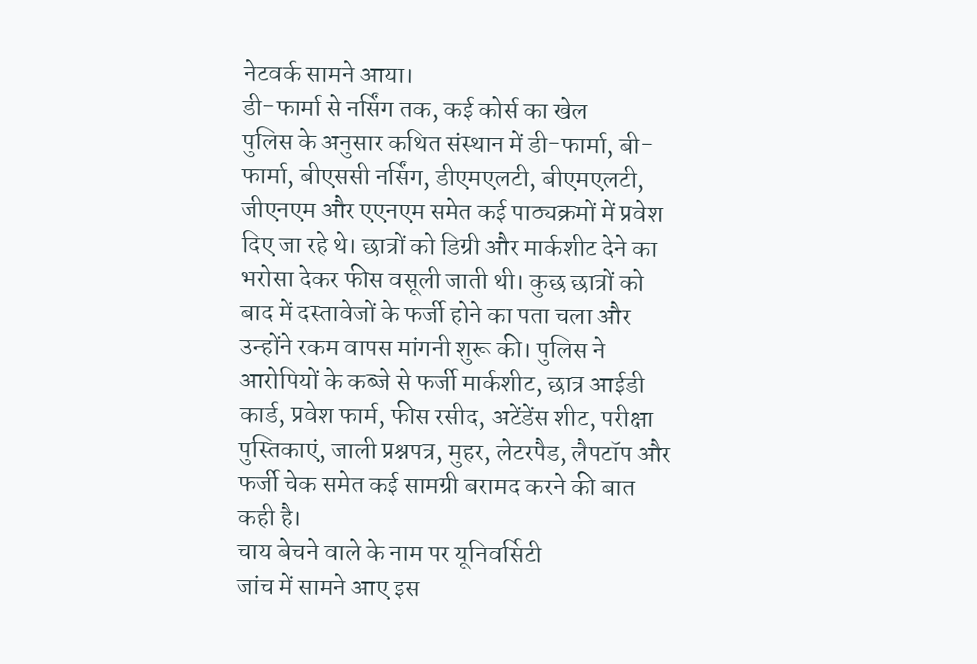नेटवर्क सामने आया।
डी-फार्मा से नर्सिंग तक, कई कोर्स का खेल
पुलिस के अनुसार कथित संस्थान में डी-फार्मा, बी-फार्मा, बीएससी नर्सिंग, डीएमएलटी, बीएमएलटी, जीएनएम और एएनएम समेत कई पाठ्यक्रमों में प्रवेश दिए जा रहे थे। छात्रों को डिग्री और मार्कशीट देने का भरोसा देकर फीस वसूली जाती थी। कुछ छात्रों को बाद में दस्तावेजों के फर्जी होने का पता चला और उन्होंने रकम वापस मांगनी शुरू की। पुलिस ने आरोपियों के कब्जे से फर्जी मार्कशीट, छात्र आईडी कार्ड, प्रवेश फार्म, फीस रसीद, अटेंडेंस शीट, परीक्षा पुस्तिकाएं, जाली प्रश्नपत्र, मुहर, लेटरपैड, लैपटॉप और फर्जी चेक समेत कई सामग्री बरामद करने की बात कही है।
चाय बेचने वाले के नाम पर यूनिवर्सिटी
जांच में सामने आए इस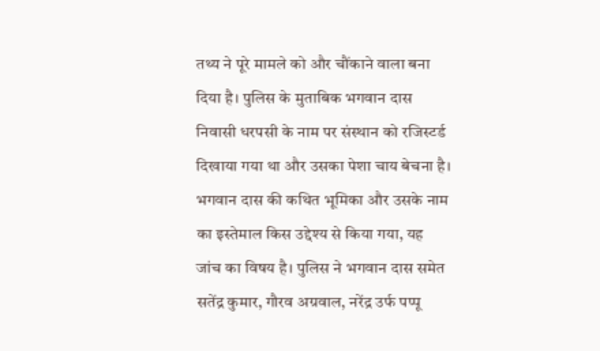तथ्य ने पूरे मामले को और चौंकाने वाला बना दिया है। पुलिस के मुताबिक भगवान दास निवासी धरपसी के नाम पर संस्थान को रजिस्टर्ड दिखाया गया था और उसका पेशा चाय बेचना है। भगवान दास की कथित भूमिका और उसके नाम का इस्तेमाल किस उद्देश्य से किया गया, यह जांच का विषय है। पुलिस ने भगवान दास समेत सतेंद्र कुमार, गौरव अग्रवाल, नरेंद्र उर्फ पप्पू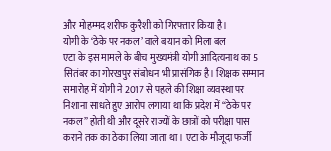और मोहम्मद शरीफ कुरैशी को गिरफ्तार किया है।
योगी के ‘ठेके पर नकल’ वाले बयान को मिला बल
एटा के इस मामले के बीच मुख्यमंत्री योगी आदित्यनाथ का 5 सितंबर का गोरखपुर संबोधन भी प्रासंगिक है। शिक्षक सम्मान समारोह में योगी ने 2017 से पहले की शिक्षा व्यवस्था पर निशाना साधते हुए आरोप लगाया था कि प्रदेश में “ठेके पर नकल” होती थी और दूसरे राज्यों के छात्रों को परीक्षा पास कराने तक का ठेका लिया जाता था। एटा के मौजूदा फर्जी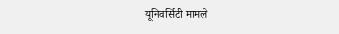यूनिवर्सिटी मामले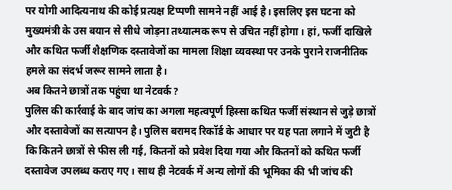पर योगी आदित्यनाथ की कोई प्रत्यक्ष टिप्पणी सामने नहीं आई है। इसलिए इस घटना को मुख्यमंत्री के उस बयान से सीधे जोड़ना तथ्यात्मक रूप से उचित नहीं होगा। हां, फर्जी दाखिले और कथित फर्जी शैक्षणिक दस्तावेजों का मामला शिक्षा व्यवस्था पर उनके पुराने राजनीतिक हमले का संदर्भ जरूर सामने लाता है।
अब कितने छात्रों तक पहुंचा था नेटवर्क?
पुलिस की कार्रवाई के बाद जांच का अगला महत्वपूर्ण हिस्सा कथित फर्जी संस्थान से जुड़े छात्रों और दस्तावेजों का सत्यापन है। पुलिस बरामद रिकॉर्ड के आधार पर यह पता लगाने में जुटी है कि कितने छात्रों से फीस ली गई, कितनों को प्रवेश दिया गया और कितनों को कथित फर्जी दस्तावेज उपलब्ध कराए गए। साथ ही नेटवर्क में अन्य लोगों की भूमिका की भी जांच की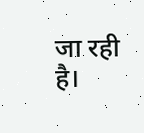जा रही है।